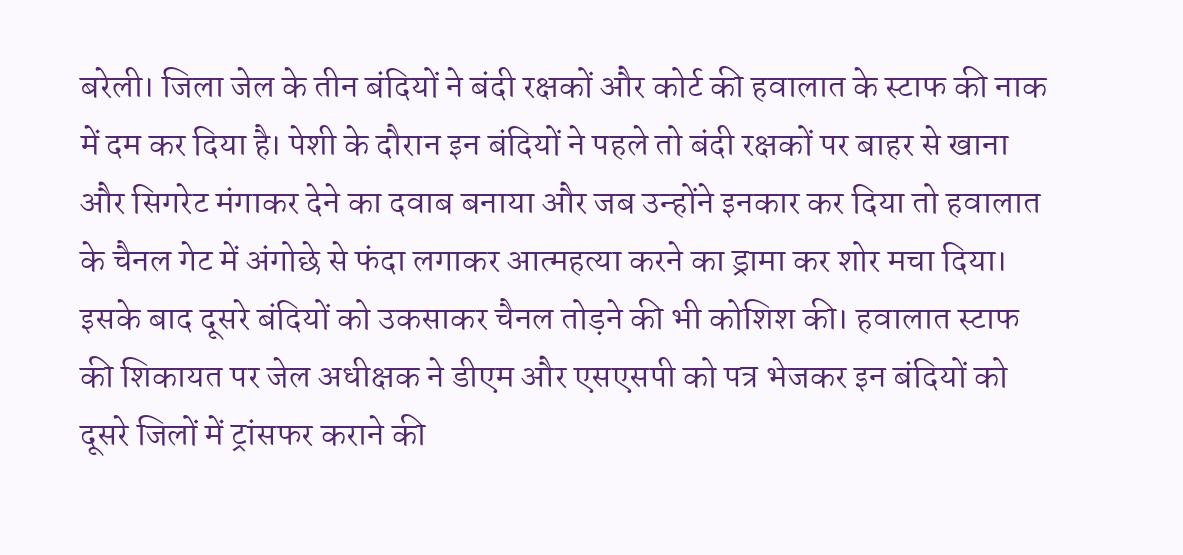बरेली। जिला जेल के तीन बंदियों ने बंदी रक्षकों और कोर्ट की हवालात के स्टाफ की नाक में दम कर दिया है। पेशी के दौरान इन बंदियों ने पहले तो बंदी रक्षकों पर बाहर से खाना और सिगरेट मंगाकर देने का दवाब बनाया और जब उन्होंने इनकार कर दिया तो हवालात के चैनल गेट में अंगोछे से फंदा लगाकर आत्महत्या करने का ड्रामा कर शोर मचा दिया। इसके बाद दूसरे बंदियों को उकसाकर चैनल तोड़ने की भी कोशिश की। हवालात स्टाफ की शिकायत पर जेल अधीक्षक ने डीएम और एसएसपी को पत्र भेजकर इन बंदियों को दूसरे जिलों में ट्रांसफर कराने की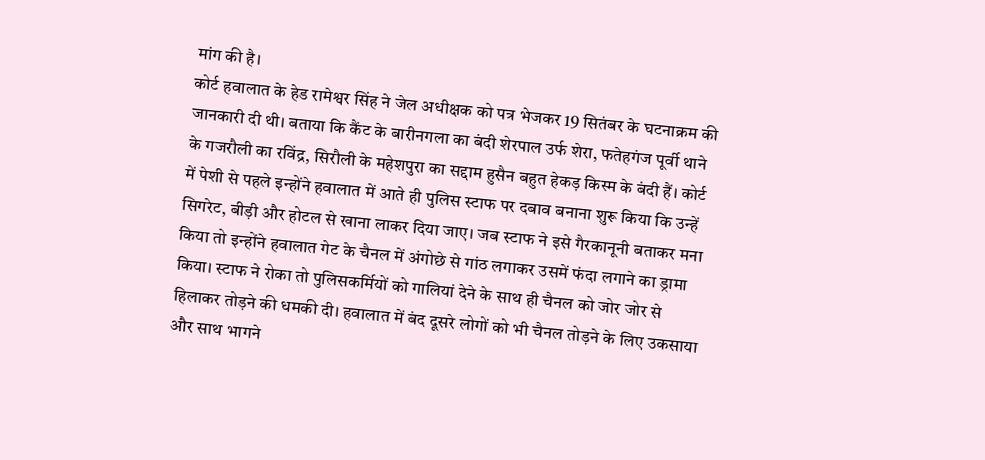मांग की है।
कोर्ट हवालात के हेड रामेश्वर सिंह ने जेल अधीक्षक को पत्र भेजकर 19 सितंबर के घटनाक्रम की जानकारी दी थी। बताया कि कैंट के बारीनगला का बंदी शेरपाल उर्फ शेरा, फतेहगंज पूर्वी थाने के गजरौली का रविंद्र, सिरौली के महेशपुरा का सद्दाम हुसैन बहुत हेकड़ किस्म के बंदी हैं। कोर्ट में पेशी से पहले इन्होंने हवालात में आते ही पुलिस स्टाफ पर दबाव बनाना शुरू किया कि उन्हें सिगरेट, बीड़ी और होटल से खाना लाकर दिया जाए। जब स्टाफ ने इसे गैरकानूनी बताकर मना किया तो इन्होंने हवालात गेट के चैनल में अंगोछे से गांठ लगाकर उसमें फंदा लगाने का ड्रामा किया। स्टाफ ने रोका तो पुलिसकर्मियों को गालियां देने के साथ ही चैनल को जोर जोर से हिलाकर तोड़ने की धमकी दी। हवालात में बंद दूसरे लोगों को भी चैनल तोड़ने के लिए उकसाया और साथ भागने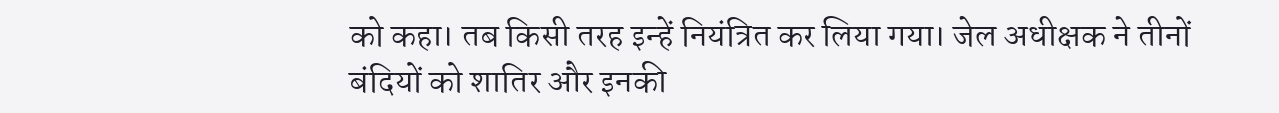को कहा। तब किसी तरह इन्हें नियंत्रित कर लिया गया। जेल अधीक्षक ने तीनों बंदियों को शातिर और इनकी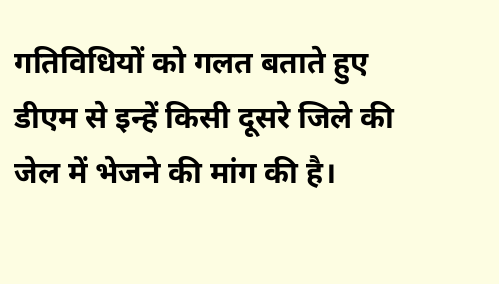गतिविधियों को गलत बताते हुए डीएम से इन्हें किसी दूसरे जिले की जेल में भेजने की मांग की है।